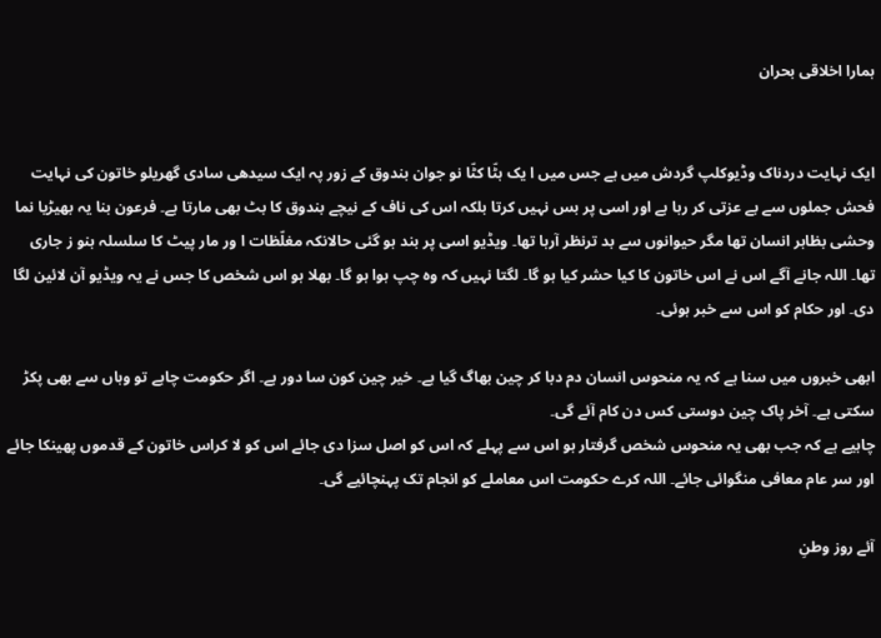ہمارا اخلاقی بحران


ایک نہایت دردناک وڈیوکلپ گردش میں ہے جس میں ا یک ہٹّا کٹّا نو جوان بندوق کے زور پہ ایک سیدھی سادی گھریلو خاتون کی نہایت فحش جملوں سے بے عزتی کر رہا ہے اور اسی پر بس نہیں کرتا بلکہ اس کی ناف کے نیچے بندوق کا بٹ بھی مارتا ہے۔ فرعون بنا یہ بھیڑیا نما وحشی بظاہر انسان تھا مگر حیوانوں سے بد ترنظر آرہا تھا۔ ویڈیو اسی پر بند ہو گئی حالانکہ مغلّظات ا ور مار پیٹ کا سلسلہ ہنو ز جاری تھا۔ اللہ جانے آگے اس نے اس خاتون کا کیا حشر کیا ہو گا۔ لگتا نہیں کہ وہ چپ ہوا ہو گا۔ بھلا ہو اس شخص کا جس نے یہ ویڈیو آن لائین لگا دی۔ اور حکام کو اس سے خبر ہوئی۔

ابھی خبروں میں سنا ہے کہ یہ منحوس انسان دم دبا کر چین بھاگ گیا ہے۔ خیر چین کون سا دور ہے۔ اگر حکومت چاہے تو وہاں سے بھی پکڑ سکتی ہے۔ آخر پاک چین دوستی کس دن کام آئے گی۔
چاہیے ہے کہ جب بھی یہ منحوس شخص گرفتار ہو اس سے پہلے کہ اس کو اصل سزا دی جائے اس کو لا کراس خاتون کے قدموں پھینکا جائے اور سر عام معافی منگوائی جائے۔ اللہ کرے حکومت اس معاملے کو انجام تک پہنچائیے گی۔

آئے روز وطنِ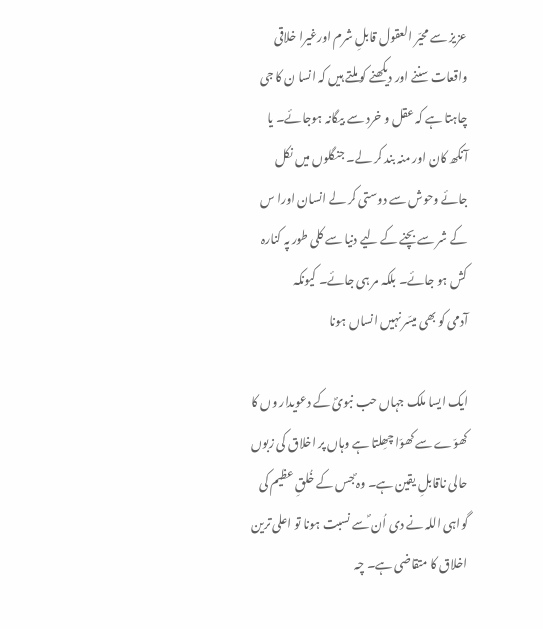عزیز سے محیّر العقول قابلِ شرم اورغیرا خلاقی واقعات سننے اور دیکھنے کو ملتے ہیں کہ انسا ن کا جی چاہتا ہے کہ عقل و خرد سے بیگانہ ہوجائے۔ یا آنکھ کان اور منہ بند کر لے۔ جنگلوں میں نکل جائے وحوش سے دوستی کر لے انسان اورا س کے شر سے بچنے کے لیے دنیا سے کلی طور پہ کنارہ کش ہو جائے۔ بلکہ مر ہی جائے۔ کیونکہ
آدمی کو بھی میسّر نہیں انساں ہونا

ایک ایسا ملک جہاں حب نبویؐ کے دعویدار وں کا کھوّے سے کھوّا چھِلتا ہے وہاں پر اخلاق کی زبوں حالی ناقابلِ یقین ہے۔ وہ ؐجس کے خُلقِ عظیم کی گواہی اللہ نے دی اُن ؐسے نسبت ہونا تو اعلی ترین اخلاق کا متقاضی ہے۔ چہ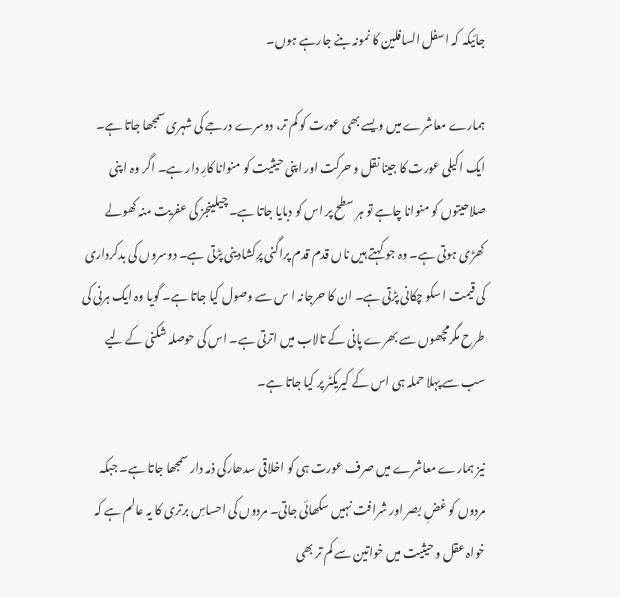جائیکہ کہ اسفل السافلین کا نمونہ بنے جارہے ہوں۔

ہمارے معاشرے میں ویسے بھی عورت کو کم تر، دوسرے درجے کی شہری سمجھا جاتا ہے۔ ایک اکیلی عورت کا جینا نقل و حرکت اور اپنی حیثیت کو منوانا کارِ دار ہے۔ اگر وہ ا پنی صلاحیتوں کو منوانا چاہے تو ہر سطح پر اس کو دبایا جاتا ہے۔ چیلینجز کی عفریت منہ کھولے کھڑی ہوتی ہے۔ وہ جو کہتے ہیں ناں قدم قدم پراگنی پرِکشادینی پڑتی ہے۔ دوسروں کی بدکرداری کی قیمت ا سکو چکانی پڑتی ہے۔ ان کا حرجانہ ا س سے وصول کیا جاتا ہے۔ گویا وہ ایک ہرنی کی طرح مگرمچھوں سے بھرے پانی کے تالاب میں اترتی ہے۔ اس کی حوصلہ شکنی کے لیے سب سے پہلا حملہ ہی اس کے کیریکٹر پر کیا جاتا ہے۔

نیز ہمارے معاشرے میں صرف عورت ہی کو اخلاقی سدھارکی ذمہ دار سمجھا جاتا ہے۔ جبکہ مردوں کو غضِ بصر اور شرافت نہیں سکھائی جاتی۔ مردوں کی احساسِ برتری کا یہ عالم ہے کہ خواہ عقل و حیثیت میں خواتین سے کم تر بھی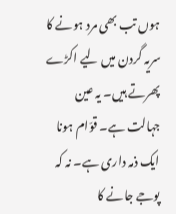ہوں تب بھی مرد ہونے کا سریہ گردن میں لیے اکڑے پھرتے ہیں۔ یہ عین جہالت ہے۔ قوّام ہونا ایک ذمہ داری ہے۔ نہ کہ پوجے جانے کا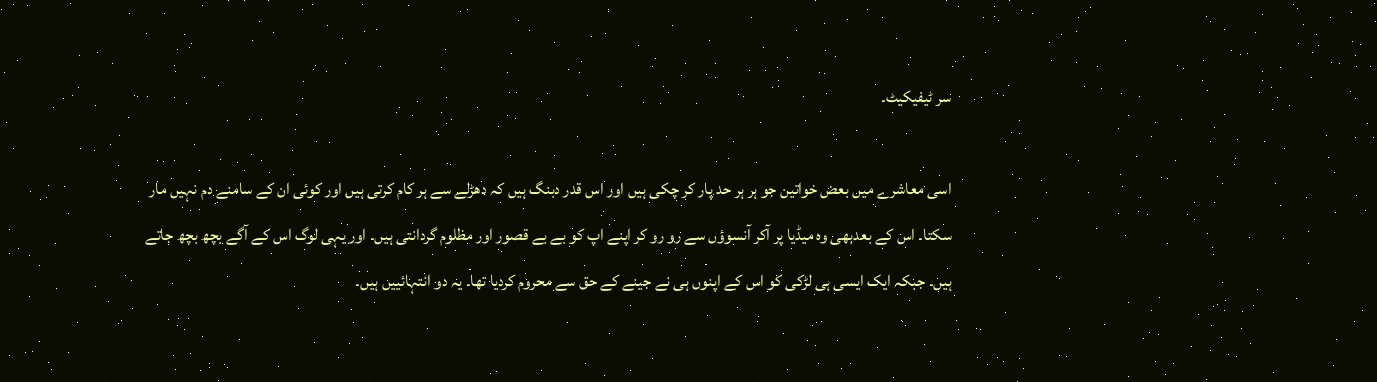سر ٹیفیکیٹ۔

اسی معاشرے میں بعض خواتین جو ہر ہر حد پار کر چکی ہیں اور اس قدر دبنگ ہیں کہ دھڑلے سے ہر کام کرتی ہیں اور کوئی ان کے سامنے دم نہیں مار سکتا۔ اس کے بعدبھی وہ میڈیا پر آکر آنسوؤں سے رو رو کر اپنے اپ کو بے بے قصور اور مظلوم گردانتی ہیں۔ اور یہی لوگ اس کے آگے بچھ بچھ جاتے ہیں۔ جبکہ ایک ایسی ہی لڑکی کو اس کے اپنوں ہی نے جینے کے حق سے محروم کردیا تھا۔ یہ دو انتہائییں ہیں۔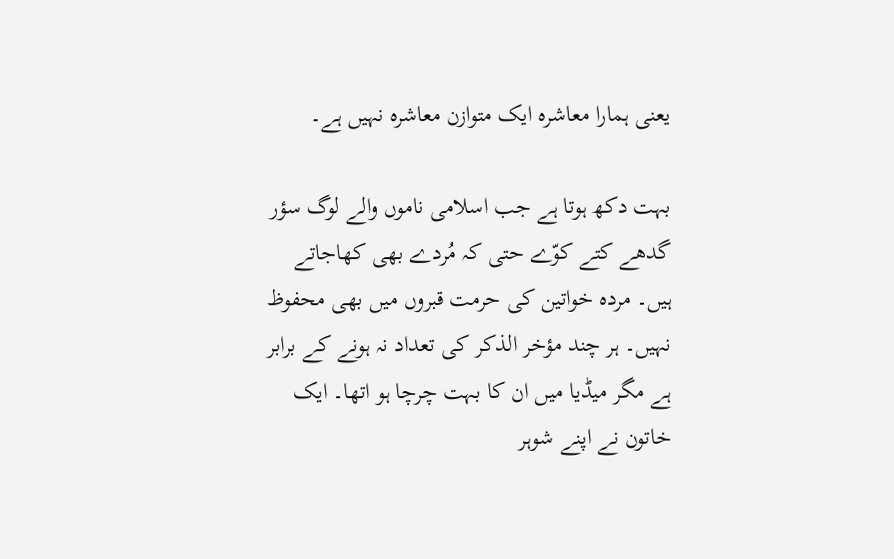یعنی ہمارا معاشرہ ایک متوازن معاشرہ نہیں ہے۔

بہت دکھ ہوتا ہے جب اسلامی ناموں والے لوگ سؤر گدھے کتے کوّے حتی کہ مُردے بھی کھاجاتے ہیں۔ مردہ خواتین کی حرمت قبروں میں بھی محفوظ نہیں۔ ہر چند مؤخر الذکر کی تعداد نہ ہونے کے برابر ہے مگر میڈیا میں ان کا بہت چرچا ہو اتھا۔ ایک خاتون نے اپنے شوہر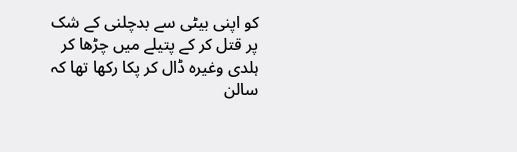کو اپنی بیٹی سے بدچلنی کے شک پر قتل کر کے پتیلے میں چڑھا کر ہلدی وغیرہ ڈال کر پکا رکھا تھا کہ سالن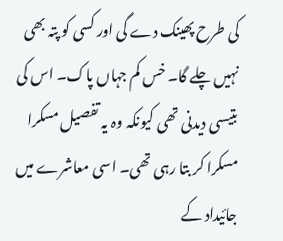کی طرح پھینک دے گی اور کسی کو پتہ بھی نہیں چلے گا۔ خس کم جہاں پاک۔ اس کی بتیسی دیدنی تھی کیونکہ وہ یہ تفصیل مسکرا مسکرا کر بتا رہی تھی۔ اسی معاشرے میں جائیداد کے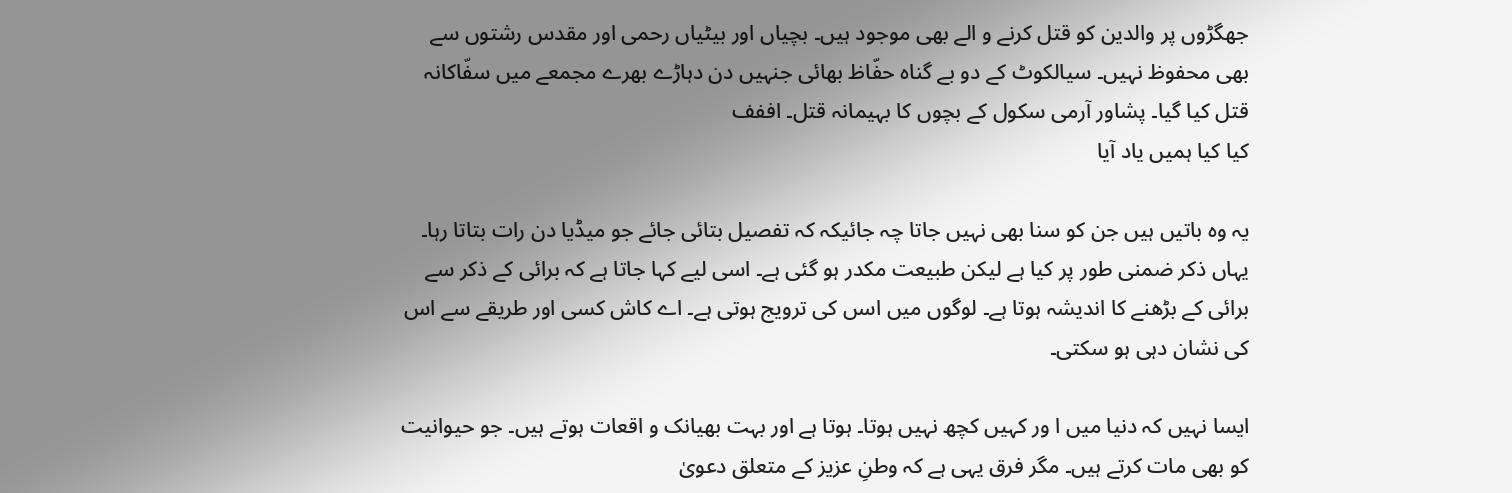جھگڑوں پر والدین کو قتل کرنے و الے بھی موجود ہیں۔ بچیاں اور بیٹیاں رحمی اور مقدس رشتوں سے بھی محفوظ نہیں۔ سیالکوٹ کے دو بے گناہ حفّاظ بھائی جنہیں دن دہاڑے بھرے مجمعے میں سفّاکانہ قتل کیا گیا۔ پشاور آرمی سکول کے بچوں کا بہیمانہ قتل۔ اففف
کیا کیا ہمیں یاد آیا

یہ وہ باتیں ہیں جن کو سنا بھی نہیں جاتا چہ جائیکہ کہ تفصیل بتائی جائے جو میڈیا دن رات بتاتا رہا۔ یہاں ذکر ضمنی طور پر کیا ہے لیکن طبیعت مکدر ہو گئی ہے۔ اسی لیے کہا جاتا ہے کہ برائی کے ذکر سے برائی کے بڑھنے کا اندیشہ ہوتا ہے۔ لوگوں میں اسں کی ترویج ہوتی ہے۔ اے کاش کسی اور طریقے سے اس کی نشان دہی ہو سکتی۔

ایسا نہیں کہ دنیا میں ا ور کہیں کچھ نہیں ہوتا۔ ہوتا ہے اور بہت بھیانک و اقعات ہوتے ہیں۔ جو حیوانیت کو بھی مات کرتے ہیں۔ مگر فرق یہی ہے کہ وطنِ عزیز کے متعلق دعویٰ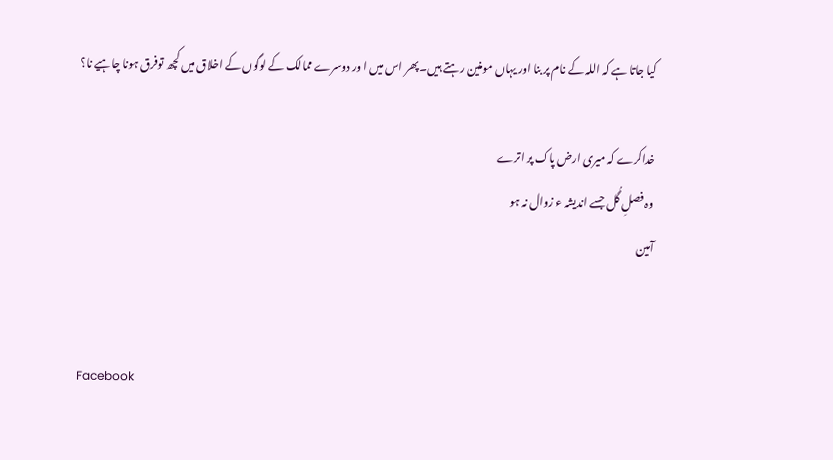کیا جاتا ہے کہ اللہ کے نام پر بنا اور یہاں مومنین رہتے ہیں۔ پھر اس میں ا ور دوسرے ممالک کے لوگوں کے اخلاق میں کچھ توفرق ہونا چاہیے نا؟

خداکرے کہ میری ارض پاک پر اترے
وہ فصلِ گُل جسے اندیشہ ء زوال نہ ہو
آمین


Facebook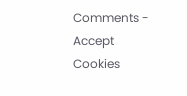Comments - Accept Cookies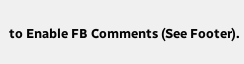to Enable FB Comments (See Footer).